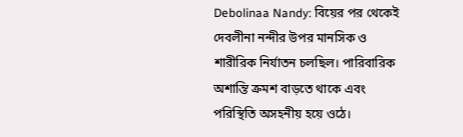Debolinaa Nandy: বিয়ের পর থেকেই দেবলীনা নন্দীর উপর মানসিক ও শারীরিক নির্যাতন চলছিল। পারিবারিক অশান্তি ক্রমশ বাড়তে থাকে এবং পরিস্থিতি অসহনীয় হয়ে ওঠে।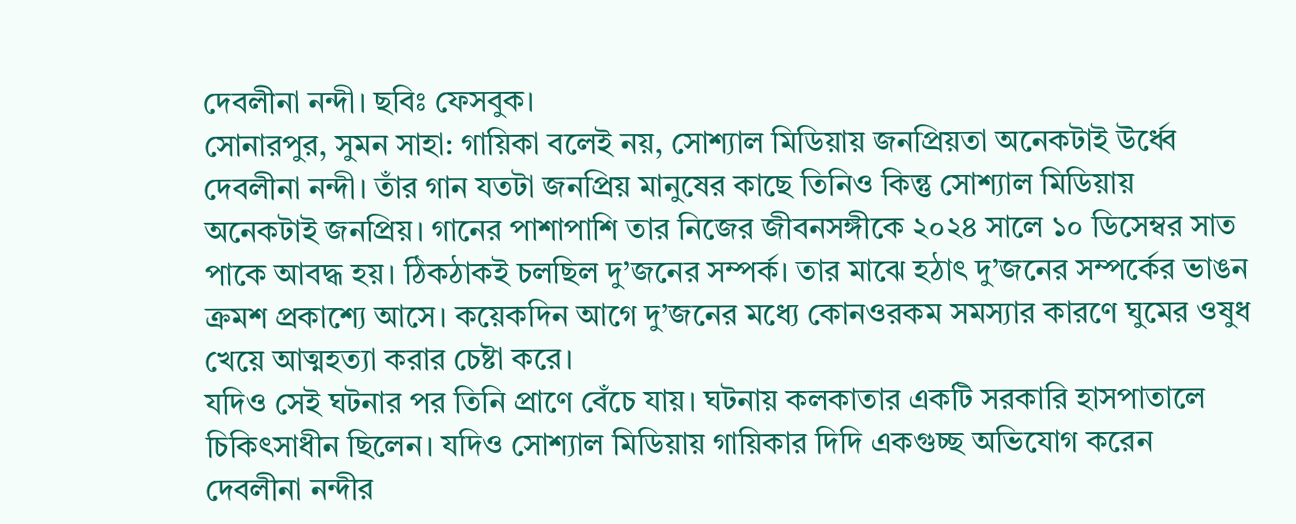দেবলীনা নন্দী। ছবিঃ ফেসবুক।
সোনারপুর, সুমন সাহা: গায়িকা বলেই নয়, সোশ্যাল মিডিয়ায় জনপ্রিয়তা অনেকটাই উর্ধ্বে দেবলীনা নন্দী। তাঁর গান যতটা জনপ্রিয় মানুষের কাছে তিনিও কিন্তু সোশ্যাল মিডিয়ায় অনেকটাই জনপ্রিয়। গানের পাশাপাশি তার নিজের জীবনসঙ্গীকে ২০২৪ সালে ১০ ডিসেম্বর সাত পাকে আবদ্ধ হয়। ঠিকঠাকই চলছিল দু’জনের সম্পর্ক। তার মাঝে হঠাৎ দু’জনের সম্পর্কের ভাঙন ক্রমশ প্রকাশ্যে আসে। কয়েকদিন আগে দু’জনের মধ্যে কোনওরকম সমস্যার কারণে ঘুমের ওষুধ খেয়ে আত্মহত্যা করার চেষ্টা করে।
যদিও সেই ঘটনার পর তিনি প্রাণে বেঁচে যায়। ঘটনায় কলকাতার একটি সরকারি হাসপাতালে চিকিৎসাধীন ছিলেন। যদিও সোশ্যাল মিডিয়ায় গায়িকার দিদি একগুচ্ছ অভিযোগ করেন দেবলীনা নন্দীর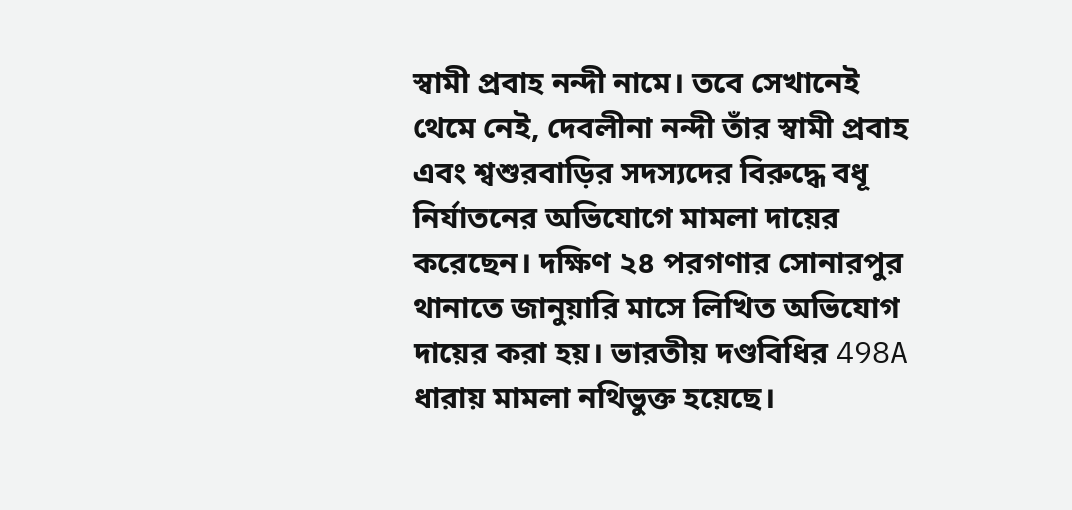স্বামী প্রবাহ নন্দী নামে। তবে সেখানেই থেমে নেই, দেবলীনা নন্দী তাঁর স্বামী প্রবাহ এবং শ্বশুরবাড়ির সদস্যদের বিরুদ্ধে বধূ নির্যাতনের অভিযোগে মামলা দায়ের করেছেন। দক্ষিণ ২৪ পরগণার সোনারপুর থানাতে জানুয়ারি মাসে লিখিত অভিযোগ দায়ের করা হয়। ভারতীয় দণ্ডবিধির 498A ধারায় মামলা নথিভুক্ত হয়েছে।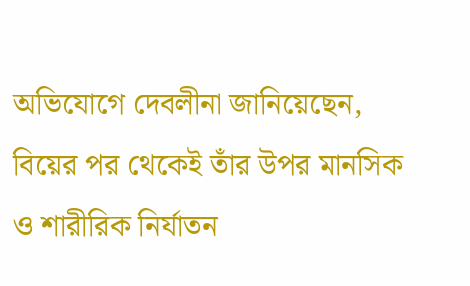অভিযোগে দেবলীনা জানিয়েছেন, বিয়ের পর থেকেই তাঁর উপর মানসিক ও শারীরিক নির্যাতন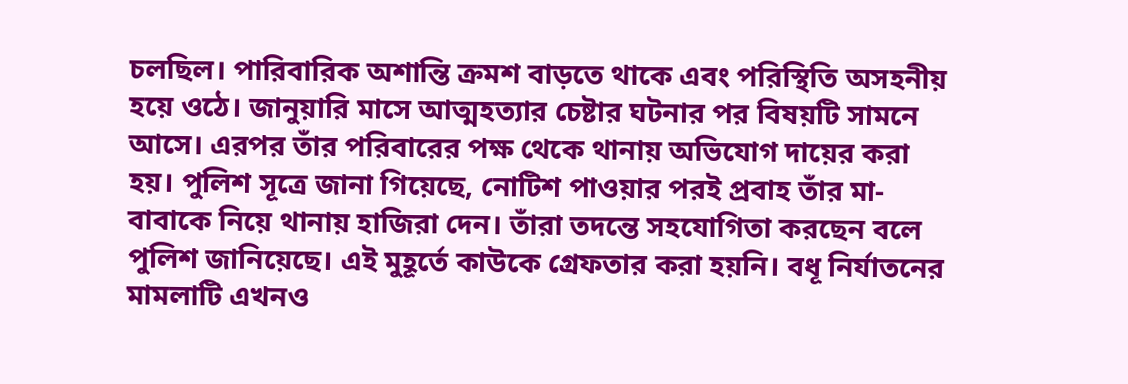চলছিল। পারিবারিক অশান্তি ক্রমশ বাড়তে থাকে এবং পরিস্থিতি অসহনীয় হয়ে ওঠে। জানুয়ারি মাসে আত্মহত্যার চেষ্টার ঘটনার পর বিষয়টি সামনে আসে। এরপর তাঁর পরিবারের পক্ষ থেকে থানায় অভিযোগ দায়ের করা হয়। পুলিশ সূত্রে জানা গিয়েছে, নোটিশ পাওয়ার পরই প্রবাহ তাঁর মা-বাবাকে নিয়ে থানায় হাজিরা দেন। তাঁরা তদন্তে সহযোগিতা করছেন বলে পুলিশ জানিয়েছে। এই মুহূর্তে কাউকে গ্রেফতার করা হয়নি। বধূ নির্যাতনের মামলাটি এখনও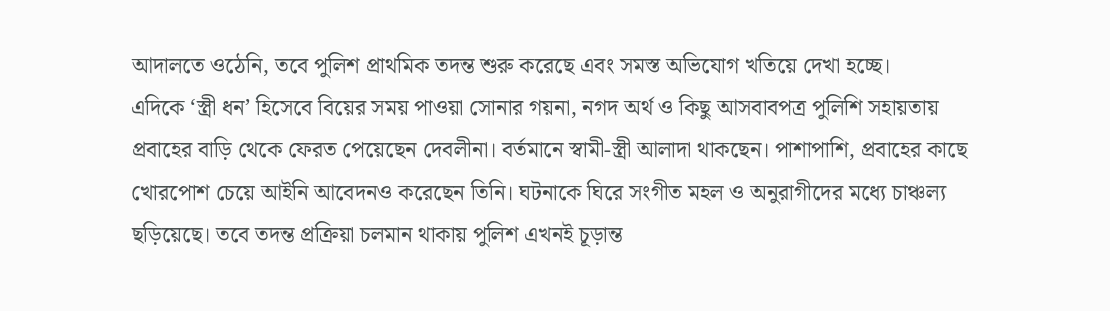আদালতে ওঠেনি, তবে পুলিশ প্রাথমিক তদন্ত শুরু করেছে এবং সমস্ত অভিযোগ খতিয়ে দেখা হচ্ছে।
এদিকে ‘স্ত্রী ধন’ হিসেবে বিয়ের সময় পাওয়া সোনার গয়না, নগদ অর্থ ও কিছু আসবাবপত্র পুলিশি সহায়তায় প্রবাহের বাড়ি থেকে ফেরত পেয়েছেন দেবলীনা। বর্তমানে স্বামী-স্ত্রী আলাদা থাকছেন। পাশাপাশি, প্রবাহের কাছে খোরপোশ চেয়ে আইনি আবেদনও করেছেন তিনি। ঘটনাকে ঘিরে সংগীত মহল ও অনুরাগীদের মধ্যে চাঞ্চল্য ছড়িয়েছে। তবে তদন্ত প্রক্রিয়া চলমান থাকায় পুলিশ এখনই চূড়ান্ত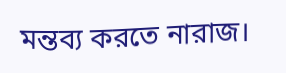মন্তব্য করতে নারাজ।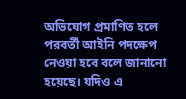অভিযোগ প্রমাণিত হলে পরবর্তী আইনি পদক্ষেপ নেওয়া হবে বলে জানানো হয়েছে। যদিও এ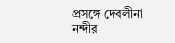প্রসঙ্গে দেবলীনা নন্দীর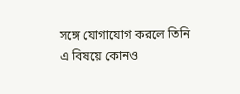সঙ্গে যোগাযোগ করলে তিনি এ বিষয়ে কোনও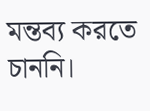মন্তব্য করতে চাননি।